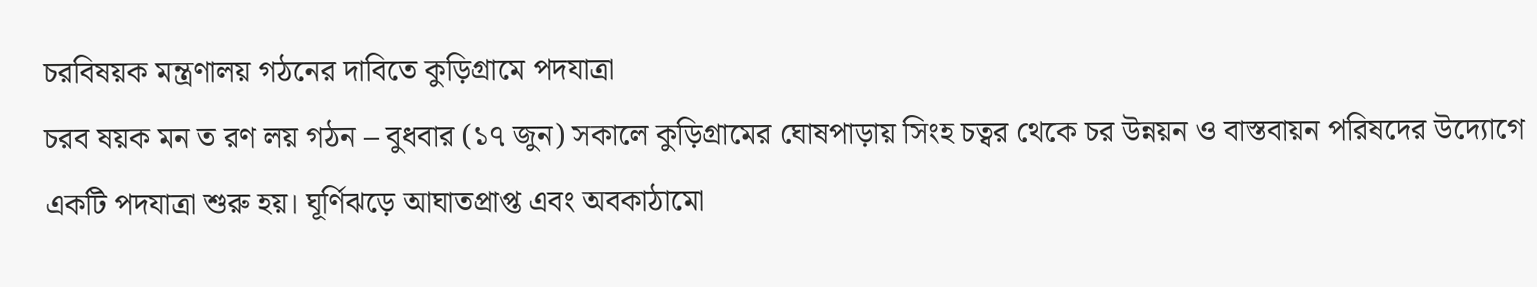চরবিষয়ক মন্ত্রণালয় গঠনের দাবিতে কুড়িগ্রামে পদযাত্রা
চরব ষয়ক মন ত রণ লয় গঠন – বুধবার (১৭ জুন) সকালে কুড়িগ্রামের ঘোষপাড়ায় সিংহ চত্বর থেকে চর উন্নয়ন ও বাস্তবায়ন পরিষদের উদ্যোগে একটি পদযাত্রা শুরু হয়। ঘূর্ণিঝড়ে আঘাতপ্রাপ্ত এবং অবকাঠামো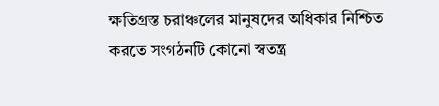ক্ষতিগ্রস্ত চরাঞ্চলের মানুষদের অধিকার নিশ্চিত করতে সংগঠনটি কোনো স্বতন্ত্র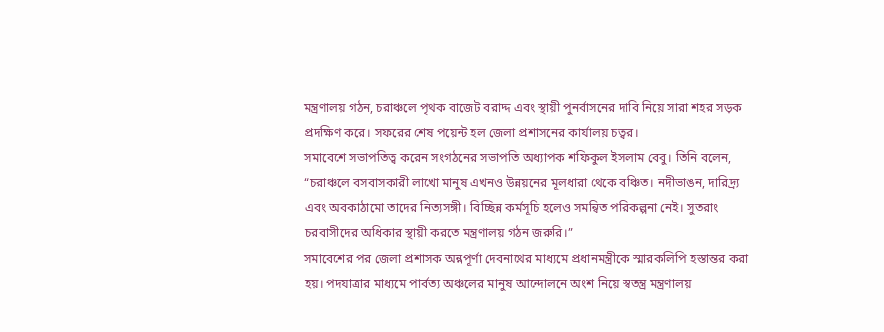মন্ত্রণালয় গঠন, চরাঞ্চলে পৃথক বাজেট বরাদ্দ এবং স্থায়ী পুনর্বাসনের দাবি নিয়ে সারা শহর সড়ক প্রদক্ষিণ করে। সফরের শেষ পয়েন্ট হল জেলা প্রশাসনের কার্যালয় চত্বর।
সমাবেশে সভাপতিত্ব করেন সংগঠনের সভাপতি অধ্যাপক শফিকুল ইসলাম বেবু। তিনি বলেন, “চরাঞ্চলে বসবাসকারী লাখো মানুষ এখনও উন্নয়নের মূলধারা থেকে বঞ্চিত। নদীভাঙন, দারিদ্র্য এবং অবকাঠামো তাদের নিত্যসঙ্গী। বিচ্ছিন্ন কর্মসূচি হলেও সমন্বিত পরিকল্পনা নেই। সুতরাং চরবাসীদের অধিকার স্থায়ী করতে মন্ত্রণালয় গঠন জরুরি।”
সমাবেশের পর জেলা প্রশাসক অন্নপূর্ণা দেবনাথের মাধ্যমে প্রধানমন্ত্রীকে স্মারকলিপি হস্তান্তর করা হয়। পদযাত্রার মাধ্যমে পার্বত্য অঞ্চলের মানুষ আন্দোলনে অংশ নিয়ে স্বতন্ত্র মন্ত্রণালয়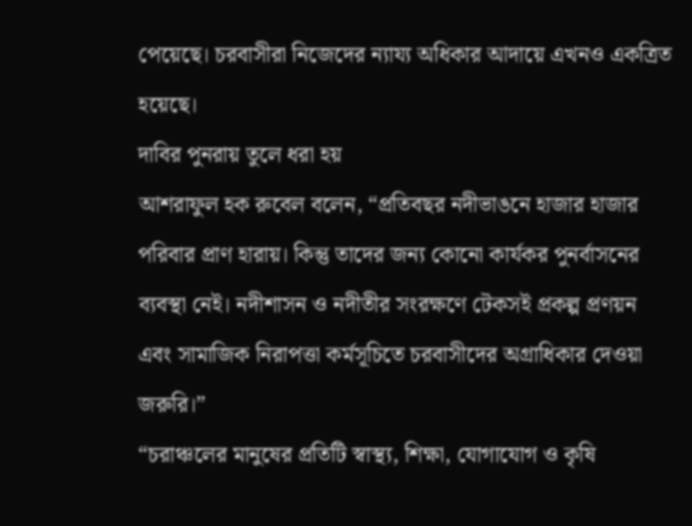পেয়েছে। চরবাসীরা নিজেদের ন্যায্য অধিকার আদায়ে এখনও একত্রিত হয়েছে।
দাবির পুনরায় তুলে ধরা হয়
আশরাফুল হক রুবেল বলেন, “প্রতিবছর নদীভাঙনে হাজার হাজার পরিবার প্রাণ হারায়। কিন্তু তাদের জন্য কোনো কার্যকর পুনর্বাসনের ব্যবস্থা নেই। নদীশাসন ও নদীতীর সংরক্ষণে টেকসই প্রকল্প প্রণয়ন এবং সামাজিক নিরাপত্তা কর্মসূচিতে চরবাসীদের অগ্রাধিকার দেওয়া জরুরি।”
“চরাঞ্চলের মানুষের প্রতিটি স্বাস্থ্য, শিক্ষা, যোগাযোগ ও কৃষি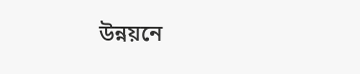উন্নয়নে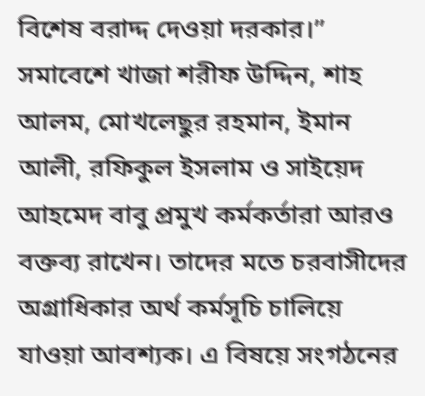বিশেষ বরাদ্দ দেওয়া দরকার।”
সমাবেশে খাজা শরীফ উদ্দিন, শাহ আলম, মোখলেছুর রহমান, ইমান আলী, রফিকুল ইসলাম ও সাইয়েদ আহমেদ বাবু প্রমুখ কর্মকর্তারা আরও বক্তব্য রাখেন। তাদের মতে চরবাসীদের অগ্রাধিকার অর্থ কর্মসূচি চালিয়ে যাওয়া আবশ্যক। এ বিষয়ে সংগঠনের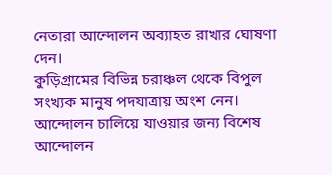নেতারা আন্দোলন অব্যাহত রাখার ঘোষণা দেন।
কুড়িগ্রামের বিভিন্ন চরাঞ্চল থেকে বিপুল সংখ্যক মানুষ পদযাত্রায় অংশ নেন। আন্দোলন চালিয়ে যাওয়ার জন্য বিশেষ আন্দোলন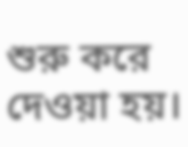শুরু করে দেওয়া হয়।